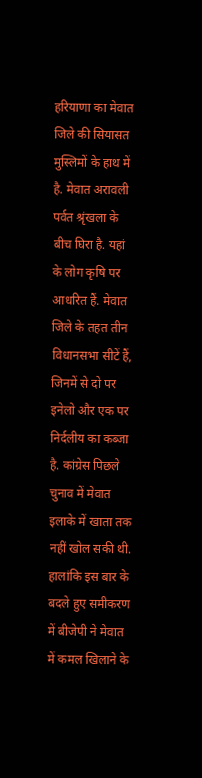हरियाणा का मेवात जिले की सियासत मुस्लिमों के हाथ में है. मेवात अरावली पर्वत श्रृंखला के बीच घिरा है. यहां के लोग कृषि पर आधरित हैं. मेवात जिले के तहत तीन विधानसभा सीटें हैं, जिनमें से दो पर इनेलो और एक पर निर्दलीय का कब्जा है. कांग्रेस पिछले चुनाव में मेवात इलाके में खाता तक नहीं खोल सकी थी. हालांकि इस बार के बदले हुए समीकरण में बीजेपी ने मेवात में कमल खिलाने के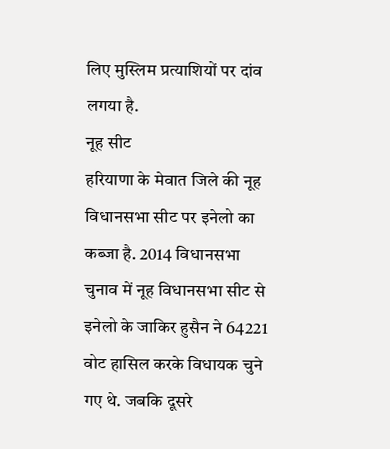लिए मुस्लिम प्रत्याशियों पर दांव लगया है.
नूह सीट
हरियाणा के मेवात जिले की नूह विधानसभा सीट पर इनेलो का कब्जा है. 2014 विधानसभा चुनाव में नूह विधानसभा सीट से इनेलो के जाकिर हुसैन ने 64221 वोट हासिल करके विधायक चुने गए थे. जबकि दूसरे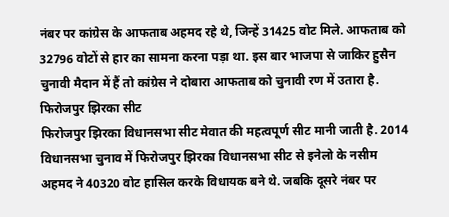नंबर पर कांग्रेस के आफताब अहमद रहे थे, जिन्हें 31425 वोट मिले. आफताब को 32796 वोटों से हार का सामना करना पड़ा था. इस बार भाजपा से जाकिर हुसैन चुनावी मैदान में हैं तो कांग्रेस ने दोबारा आफताब को चुनावी रण में उतारा है.
फिरोजपुर झिरका सीट
फिरोजपुर झिरका विधानसभा सीट मेवात की महत्वपूर्ण सीट मानी जाती है. 2014 विधानसभा चुनाव में फिरोजपुर झिरका विधानसभा सीट से इनेलो के नसीम अहमद ने 40320 वोट हासिल करके विधायक बने थे. जबकि दूसरे नंबर पर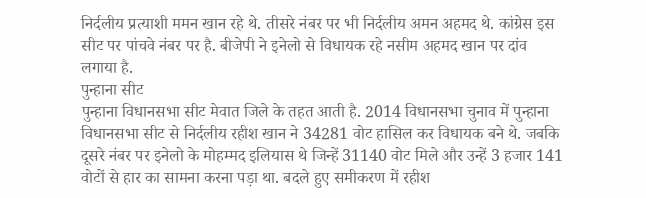निर्दलीय प्रत्याशी ममन खान रहे थे. तीसरे नंबर पर भी निर्दलीय अमन अहमद थे. कांग्रेस इस सीट पर पांचवे नंबर पर है. बीजेपी ने इनेलो से विधायक रहे नसीम अहमद खान पर दांव लगाया है.
पुन्हाना सीट
पुन्हाना विधानसभा सीट मेवात जिले के तहत आती है. 2014 विधानसभा चुनाव में पुन्हाना विधानसभा सीट से निर्दलीय रहीश खान ने 34281 वोट हासिल कर विधायक बने थे. जबकि दूसरे नंबर पर इनेलो के मोहम्मद इलियास थे जिन्हें 31140 वोट मिले और उन्हें 3 हजार 141 वोटों से हार का सामना करना पड़ा था. बदले हुए समीकरण में रहीश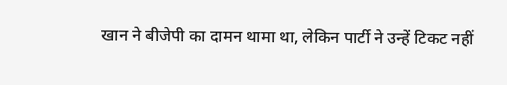खान ने बीजेपी का दामन थामा था, लेकिन पार्टी ने उन्हें टिकट नहीं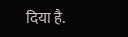दिया है.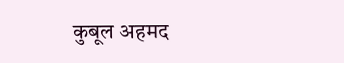कुबूल अहमद